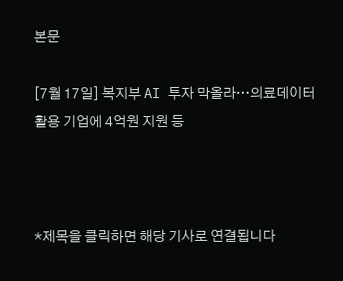본문

[7월 17일] 복지부 AI 투자 막올라…의료데이터 활용 기업에 4억원 지원 등



*제목을 클릭하면 해당 기사로 연결됩니다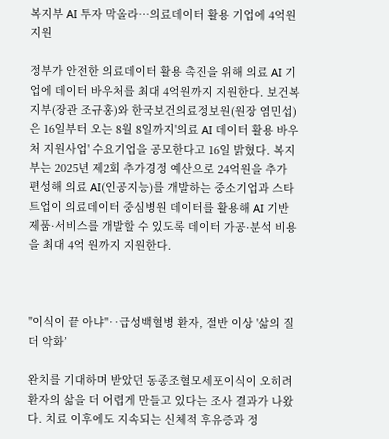복지부 AI 투자 막올라…의료데이터 활용 기업에 4억원 지원

정부가 안전한 의료데이터 활용 촉진을 위해 의료 AI 기업에 데이터 바우처를 최대 4억원까지 지원한다. 보건복지부(장관 조규홍)와 한국보건의료정보원(원장 염민섭)은 16일부터 오는 8월 8일까지'의료 AI 데이터 활용 바우처 지원사업' 수요기업을 공모한다고 16일 밝혔다. 복지부는 2025년 제2회 추가경정 예산으로 24억원을 추가 편성해 의료 AI(인공지능)를 개발하는 중소기업과 스타트업이 의료데이터 중심병원 데이터를 활용해 AI 기반 제품·서비스를 개발할 수 있도록 데이터 가공·분석 비용을 최대 4억 원까지 지원한다.



"이식이 끝 아냐"‥급성백혈병 환자, 절반 이상 '삶의 질 더 악화’

완치를 기대하며 받았던 동종조혈모세포이식이 오히려 환자의 삶을 더 어렵게 만들고 있다는 조사 결과가 나왔다. 치료 이후에도 지속되는 신체적 후유증과 정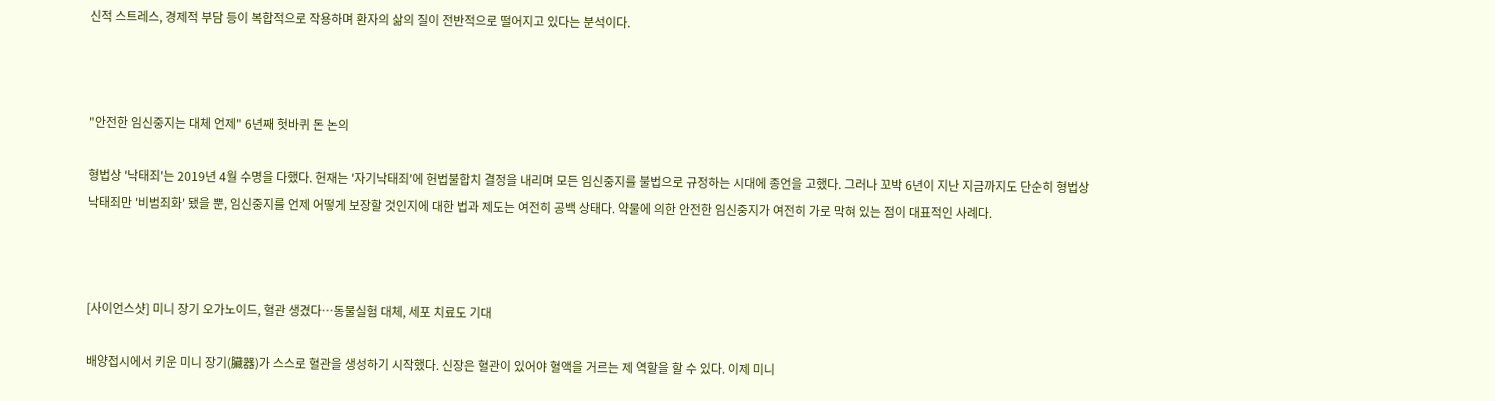신적 스트레스, 경제적 부담 등이 복합적으로 작용하며 환자의 삶의 질이 전반적으로 떨어지고 있다는 분석이다.



"안전한 임신중지는 대체 언제" 6년째 헛바퀴 돈 논의

형법상 '낙태죄'는 2019년 4월 수명을 다했다. 헌재는 '자기낙태죄'에 헌법불합치 결정을 내리며 모든 임신중지를 불법으로 규정하는 시대에 종언을 고했다. 그러나 꼬박 6년이 지난 지금까지도 단순히 형법상 낙태죄만 '비범죄화' 됐을 뿐, 임신중지를 언제 어떻게 보장할 것인지에 대한 법과 제도는 여전히 공백 상태다. 약물에 의한 안전한 임신중지가 여전히 가로 막혀 있는 점이 대표적인 사례다.



[사이언스샷] 미니 장기 오가노이드, 혈관 생겼다…동물실험 대체, 세포 치료도 기대

배양접시에서 키운 미니 장기(臟器)가 스스로 혈관을 생성하기 시작했다. 신장은 혈관이 있어야 혈액을 거르는 제 역할을 할 수 있다. 이제 미니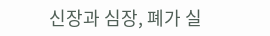신장과 심장, 폐가 실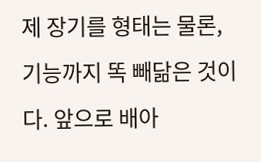제 장기를 형태는 물론, 기능까지 똑 빼닮은 것이다. 앞으로 배아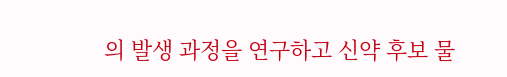의 발생 과정을 연구하고 신약 후보 물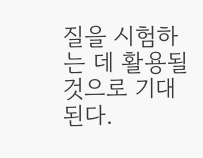질을 시험하는 데 활용될 것으로 기대된다.